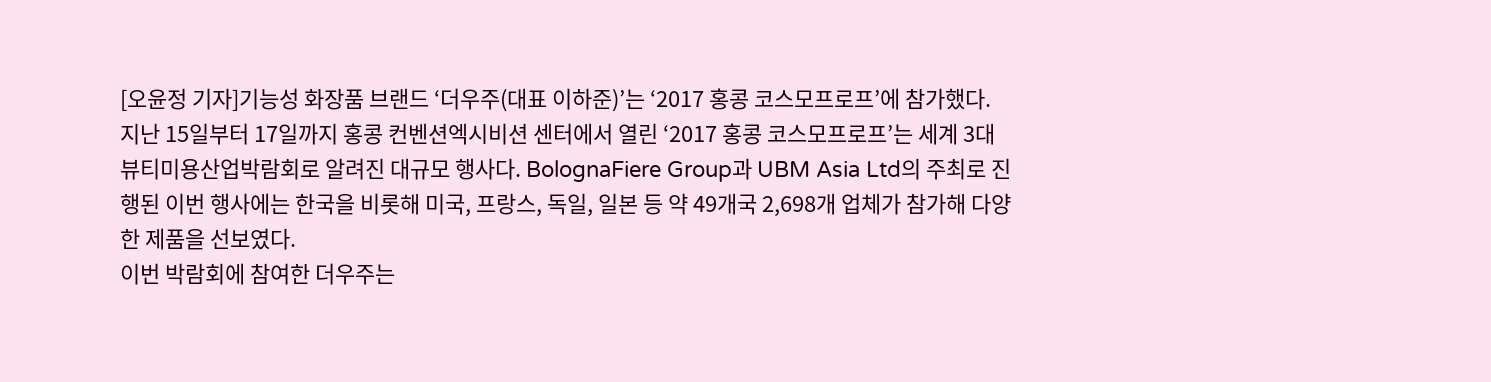[오윤정 기자]기능성 화장품 브랜드 ‘더우주(대표 이하준)’는 ‘2017 홍콩 코스모프로프’에 참가했다.
지난 15일부터 17일까지 홍콩 컨벤션엑시비션 센터에서 열린 ‘2017 홍콩 코스모프로프’는 세계 3대 뷰티미용산업박람회로 알려진 대규모 행사다. BolognaFiere Group과 UBM Asia Ltd의 주최로 진행된 이번 행사에는 한국을 비롯해 미국, 프랑스, 독일, 일본 등 약 49개국 2,698개 업체가 참가해 다양한 제품을 선보였다.
이번 박람회에 참여한 더우주는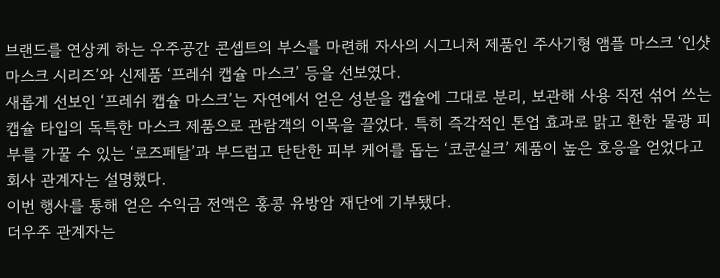브랜드를 연상케 하는 우주공간 콘셉트의 부스를 마련해 자사의 시그니처 제품인 주사기형 앰플 마스크 ‘인샷 마스크 시리즈’와 신제품 ‘프레쉬 캡슐 마스크’ 등을 선보였다.
새롭게 선보인 ‘프레쉬 캡슐 마스크’는 자연에서 얻은 성분을 캡슐에 그대로 분리, 보관해 사용 직전 섞어 쓰는 캡슐 타입의 독특한 마스크 제품으로 관람객의 이목을 끌었다. 특히 즉각적인 톤업 효과로 맑고 환한 물광 피부를 가꿀 수 있는 ‘로즈페탈’과 부드럽고 탄탄한 피부 케어를 돕는 ‘코쿤실크’ 제품이 높은 호응을 얻었다고 회사 관계자는 설명했다.
이번 행사를 통해 얻은 수익금 전액은 홍콩 유방암 재단에 기부됐다.
더우주 관계자는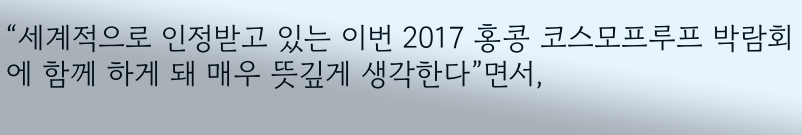“세계적으로 인정받고 있는 이번 2017 홍콩 코스모프루프 박람회에 함께 하게 돼 매우 뜻깊게 생각한다”면서,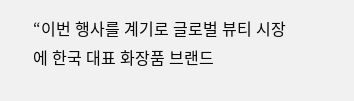“이번 행사를 계기로 글로벌 뷰티 시장에 한국 대표 화장품 브랜드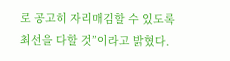로 공고히 자리매김할 수 있도록 최선을 다할 것”이라고 밝혔다.